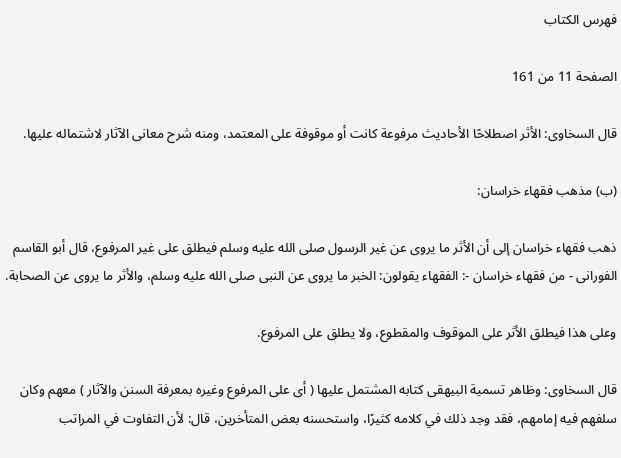فهرس الكتاب

الصفحة 11 من 161

قال السخاوى: الأثر اصطلاحًا الأحاديث مرفوعة كانت أو موقوفة على المعتمد، ومنه شرح معانى الآثار لاشتماله عليها.

(ب) مذهب فقهاء خراسان:

ذهب فقهاء خراسان إلى أن الأثر ما يروى عن غير الرسول صلى الله عليه وسلم فيطلق على غير المرفوع، قال أبو القاسم الفورانى - من فقهاء خراسان -: الفقهاء يقولون: الخبر ما يروى عن النبى صلى الله عليه وسلم، والأثر ما يروى عن الصحابة.

وعلى هذا فيطلق الأثر على الموقوف والمقطوع، ولا يطلق على المرفوع.

قال السخاوى: وظاهر تسمية البيهقى كتابه المشتمل عليها ( أى على المرفوع وغيره بمعرفة السنن والآثار ) معهم وكان سلفهم فيه إمامهم، فقد وجد ذلك في كلامه كثيرًا، واستحسنه بعض المتأخرين، قال: لأن التفاوت في المراتب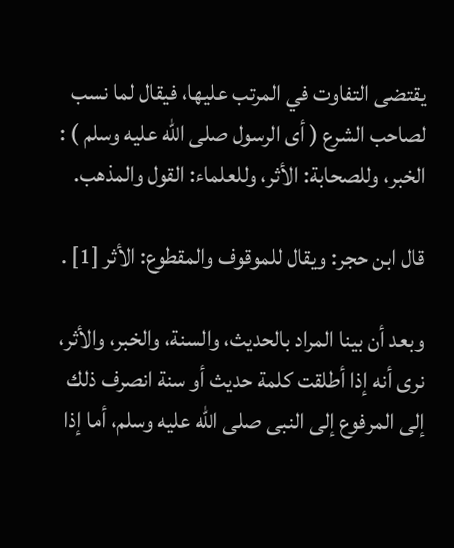يقتضى التفاوت في المرتب عليها، فيقال لما نسب لصاحب الشرع ( أى الرسول صلى الله عليه وسلم ) : الخبر، وللصحابة: الأثر، وللعلماء: القول والمذهب.

قال ابن حجر: ويقال للموقوف والمقطوع: الأثر [1] .

وبعد أن بينا المراد بالحديث، والسنة، والخبر، والأثر، نرى أنه إذا أطلقت كلمة حديث أو سنة انصرف ذلك إلى المرفوع إلى النبى صلى الله عليه وسلم، أما إذا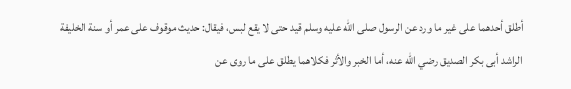أطلق أحدهما على غير ما ورد عن الرسول صلى الله عليه وسلم قيد حتى لا يقع لبس، فيقال: حديث موقوف على عمر أو سنة الخليفة الراشد أبى بكر الصديق رضي الله عنه، أما الخبر والأثر فكلاهما يطلق على ما روى عن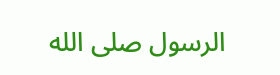الرسول صلى الله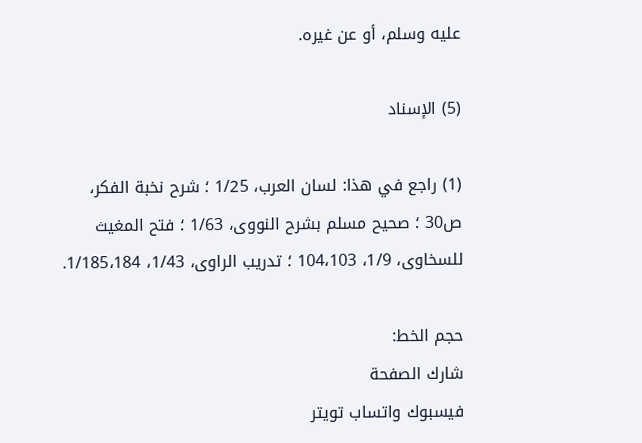عليه وسلم، أو عن غيره.

(5) الإسناد

(1) راجع في هذا: لسان العرب، 1/25 ؛ شرح نخبة الفكر، ص30 ؛ صحيح مسلم بشرح النووى، 1/63 ؛ فتح المغيث للسخاوى، 1/9، 104،103 ؛ تدريب الراوى، 1/43، 1/185،184.

حجم الخط:
شارك الصفحة
فيسبوك واتساب تويتر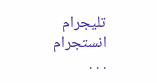تليجرام انستجرام
. . .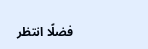فضلًا انتظر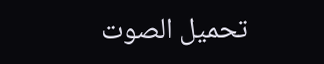تحميل الصوت